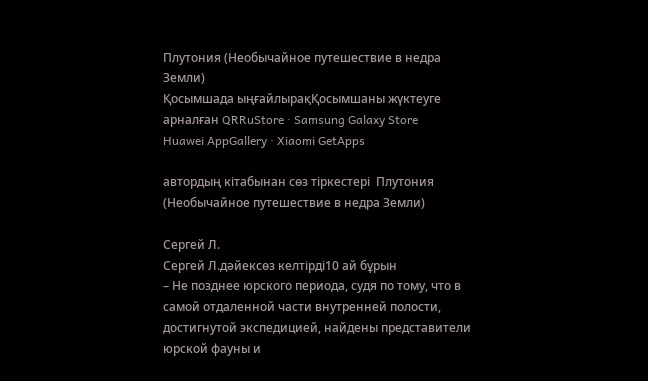Плутония (Необычайное путешествие в недра Земли)
Қосымшада ыңғайлырақҚосымшаны жүктеуге арналған QRRuStore · Samsung Galaxy Store
Huawei AppGallery · Xiaomi GetApps

автордың кітабынан сөз тіркестері  Плутония (Необычайное путешествие в недра Земли)

Сергей Л.
Сергей Л.дәйексөз келтірді10 ай бұрын
– Не позднее юрского периода, судя по тому, что в самой отдаленной части внутренней полости, достигнутой экспедицией, найдены представители юрской фауны и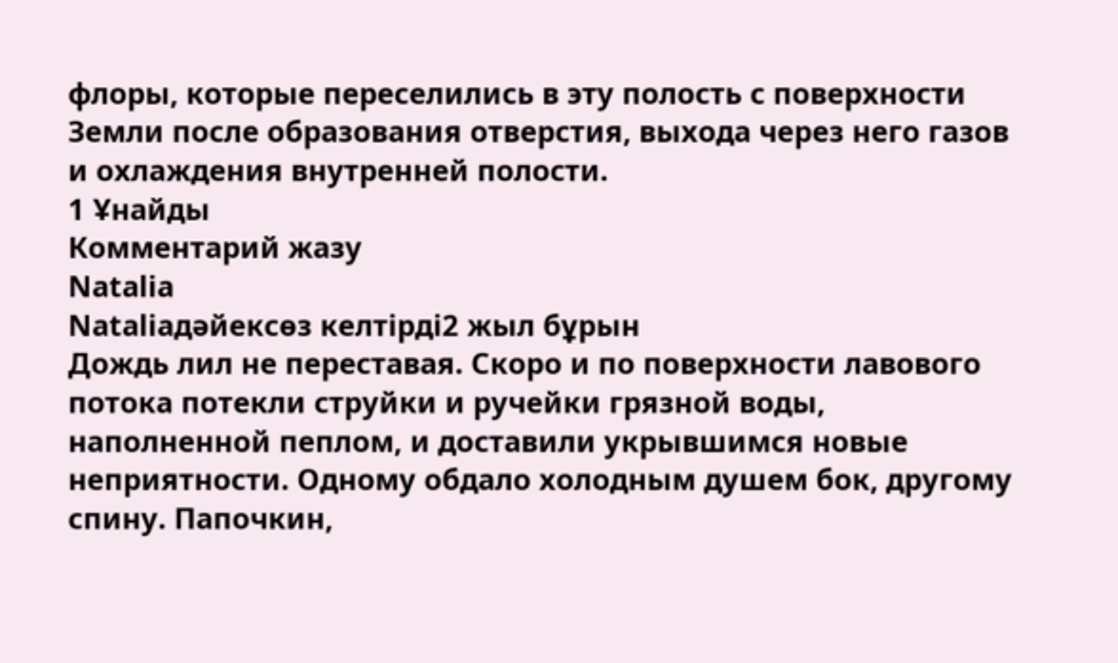флоры, которые переселились в эту полость с поверхности Земли после образования отверстия, выхода через него газов и охлаждения внутренней полости.
1 Ұнайды
Комментарий жазу
Natalia
Nataliaдәйексөз келтірді2 жыл бұрын
Дождь лил не переставая. Скоро и по поверхности лавового потока потекли струйки и ручейки грязной воды, наполненной пеплом, и доставили укрывшимся новые неприятности. Одному обдало холодным душем бок, другому спину. Папочкин,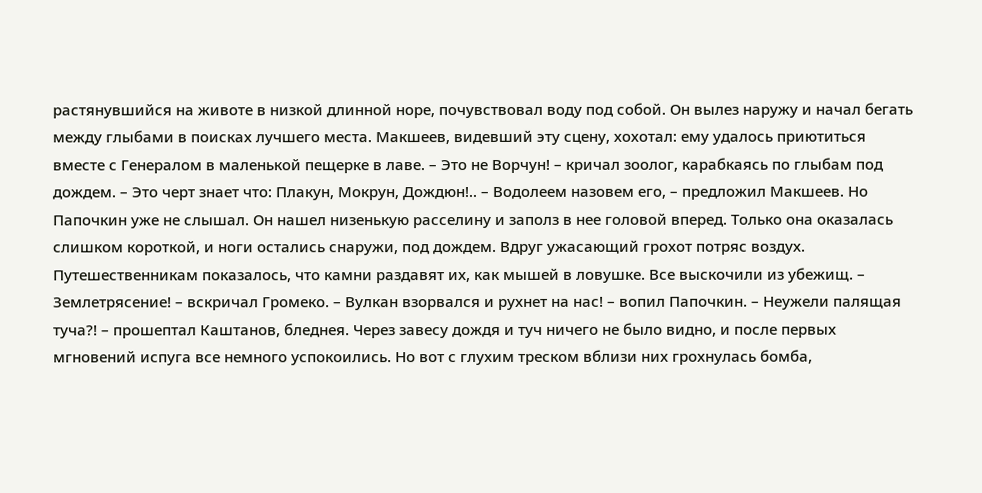растянувшийся на животе в низкой длинной норе, почувствовал воду под собой. Он вылез наружу и начал бегать между глыбами в поисках лучшего места. Макшеев, видевший эту сцену, хохотал: ему удалось приютиться вместе с Генералом в маленькой пещерке в лаве. – Это не Ворчун! – кричал зоолог, карабкаясь по глыбам под дождем. – Это черт знает что: Плакун, Мокрун, Дождюн!.. – Водолеем назовем его, – предложил Макшеев. Но Папочкин уже не слышал. Он нашел низенькую расселину и заполз в нее головой вперед. Только она оказалась слишком короткой, и ноги остались снаружи, под дождем. Вдруг ужасающий грохот потряс воздух. Путешественникам показалось, что камни раздавят их, как мышей в ловушке. Все выскочили из убежищ. – Землетрясение! – вскричал Громеко. – Вулкан взорвался и рухнет на нас! – вопил Папочкин. – Неужели палящая туча?! – прошептал Каштанов, бледнея. Через завесу дождя и туч ничего не было видно, и после первых мгновений испуга все немного успокоились. Но вот с глухим треском вблизи них грохнулась бомба,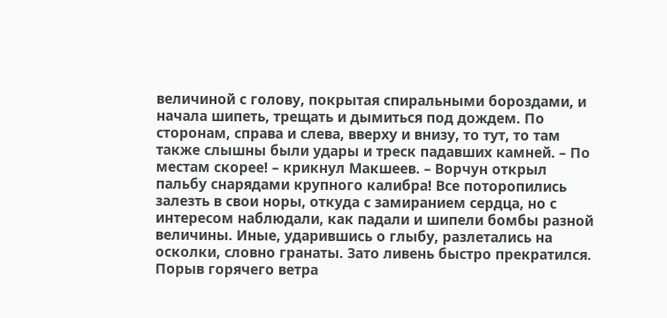величиной с голову, покрытая спиральными бороздами, и начала шипеть, трещать и дымиться под дождем. По сторонам, справа и слева, вверху и внизу, то тут, то там также слышны были удары и треск падавших камней. – По местам скорее! – крикнул Макшеев. – Ворчун открыл пальбу снарядами крупного калибра! Все поторопились залезть в свои норы, откуда с замиранием сердца, но с интересом наблюдали, как падали и шипели бомбы разной величины. Иные, ударившись о глыбу, разлетались на осколки, словно гранаты. Зато ливень быстро прекратился. Порыв горячего ветра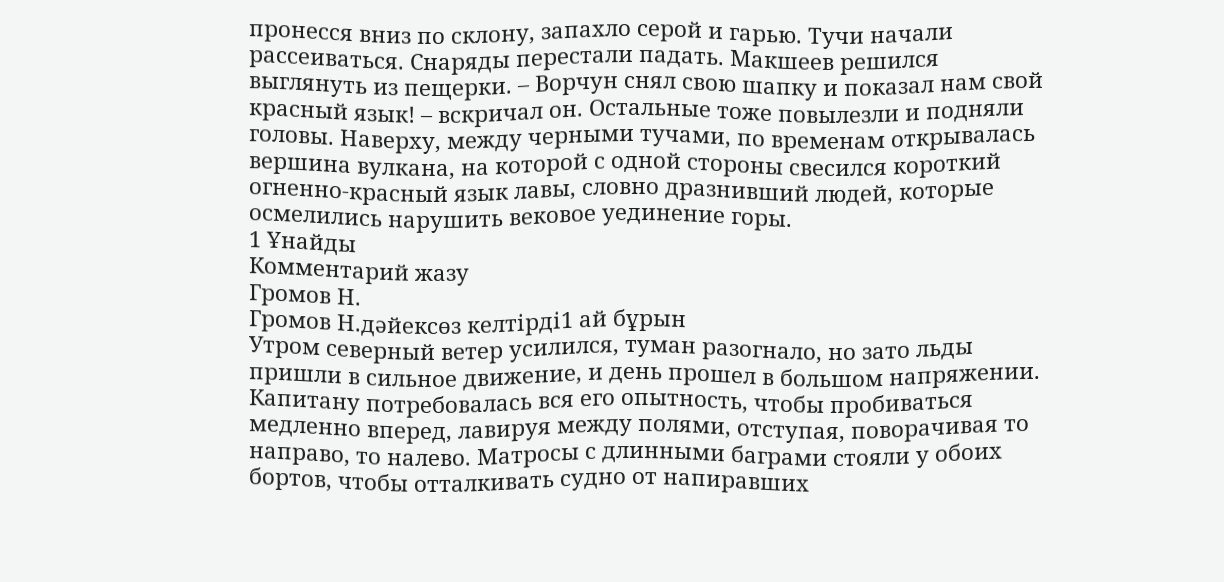пронесся вниз по склону, запахло серой и гарью. Тучи начали рассеиваться. Снаряды перестали падать. Макшеев решился выглянуть из пещерки. – Ворчун снял свою шапку и показал нам свой красный язык! – вскричал он. Остальные тоже повылезли и подняли головы. Наверху, между черными тучами, по временам открывалась вершина вулкана, на которой с одной стороны свесился короткий огненно-красный язык лавы, словно дразнивший людей, которые осмелились нарушить вековое уединение горы.
1 Ұнайды
Комментарий жазу
Громов Н.
Громов Н.дәйексөз келтірді1 ай бұрын
Утром северный ветер усилился, туман разогнало, но зато льды пришли в сильное движение, и день прошел в большом напряжении. Капитану потребовалась вся его опытность, чтобы пробиваться медленно вперед, лавируя между полями, отступая, поворачивая то направо, то налево. Матросы с длинными баграми стояли у обоих бортов, чтобы отталкивать судно от напиравших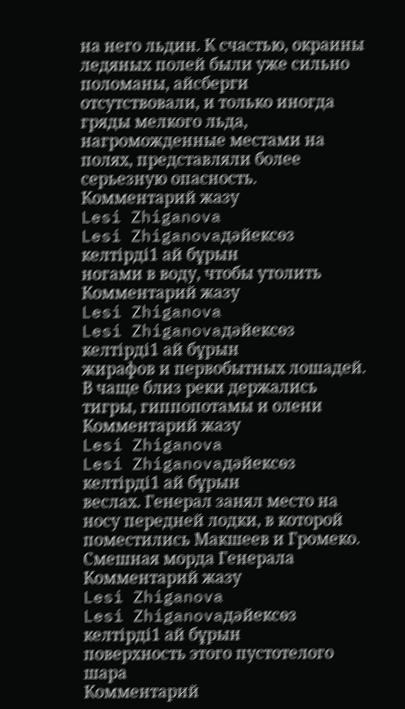на него льдин. К счастью, окраины ледяных полей были уже сильно поломаны, айсберги отсутствовали, и только иногда гряды мелкого льда, нагроможденные местами на полях, представляли более серьезную опасность.
Комментарий жазу
Lesi Zhiganova
Lesi Zhiganovaдәйексөз келтірді1 ай бұрын
ногами в воду, чтобы утолить
Комментарий жазу
Lesi Zhiganova
Lesi Zhiganovaдәйексөз келтірді1 ай бұрын
жирафов и первобытных лошадей. В чаще близ реки держались тигры, гиппопотамы и олени
Комментарий жазу
Lesi Zhiganova
Lesi Zhiganovaдәйексөз келтірді1 ай бұрын
веслах. Генерал занял место на носу передней лодки, в которой поместились Макшеев и Громеко. Смешная морда Генерала
Комментарий жазу
Lesi Zhiganova
Lesi Zhiganovaдәйексөз келтірді1 ай бұрын
поверхность этого пустотелого шара
Комментарий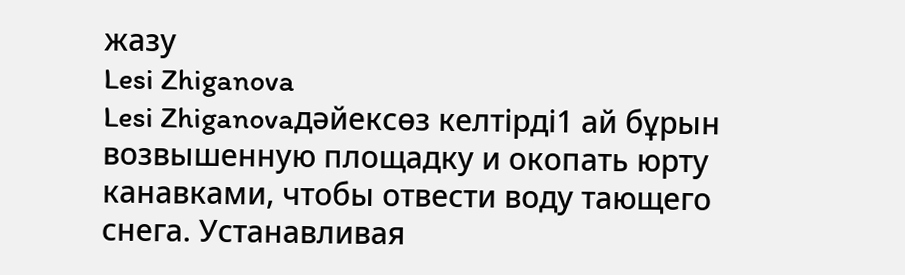жазу
Lesi Zhiganova
Lesi Zhiganovaдәйексөз келтірді1 ай бұрын
возвышенную площадку и окопать юрту канавками, чтобы отвести воду тающего снега. Устанавливая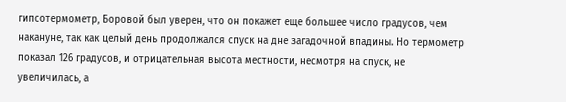гипсотермометр, Боровой был уверен, что он покажет еще большее число градусов, чем накануне, так как целый день продолжался спуск на дне загадочной впадины. Но термометр показал 126 градусов, и отрицательная высота местности, несмотря на спуск, не увеличилась, а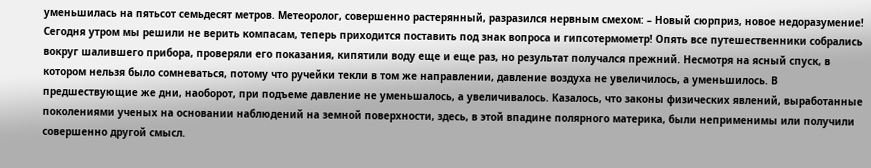уменьшилась на пятьсот семьдесят метров. Метеоролог, совершенно растерянный, разразился нервным смехом: – Новый сюрприз, новое недоразумение! Сегодня утром мы решили не верить компасам, теперь приходится поставить под знак вопроса и гипсотермометр! Опять все путешественники собрались вокруг шалившего прибора, проверяли его показания, кипятили воду еще и еще раз, но результат получался прежний. Несмотря на ясный спуск, в котором нельзя было сомневаться, потому что ручейки текли в том же направлении, давление воздуха не увеличилось, а уменьшилось. В предшествующие же дни, наоборот, при подъеме давление не уменьшалось, а увеличивалось. Казалось, что законы физических явлений, выработанные поколениями ученых на основании наблюдений на земной поверхности, здесь, в этой впадине полярного материка, были неприменимы или получили совершенно другой смысл.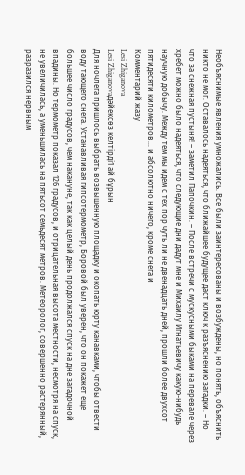Необъяснимые явления умножались. Все были заинтересованы и возбуждены, но понять, объяснить никто не мог. Оставалось надеяться, что ближайшее будущее даст ключ к разъяснению загадки. – Но что за снежная пустыня! – заметил Папочкин. – После встречи с мускусными быками на перевале через хребет можно было надеяться, что следующие дни дадут мне и Михаилу Игнатьевичу какую-нибудь научную добычу. Между тем мы идем с тех пор чуть ли не двенадцать дней, прошли более двухсот пятидесяти километров… и абсолютно ничего, кроме снега и
Комментарий жазу
Lesi Zhiganova
Lesi Zhiganovaдәйексөз келтірді1 ай бұрын
Для ночлега пришлось выбрать возвышенную площадку и окопать юрту канавками, чтобы отвести воду тающего снега. Устанавливая гипсотермометр, Боровой был уверен, что он покажет еще большее число градусов, чем накануне, так как целый день продолжался спуск на дне загадочной впадины. Но термометр показал 126 градусов, и отрицательная высота местности, несмотря на спуск, не увеличилась, а уменьшилась на пятьсот семьдесят метров. Метеоролог, совершенно растерянный, разразился нервным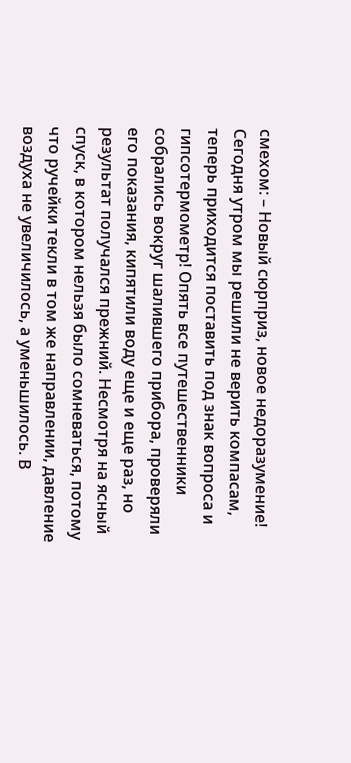смехом: – Новый сюрприз, новое недоразумение! Сегодня утром мы решили не верить компасам, теперь приходится поставить под знак вопроса и гипсотермометр! Опять все путешественники собрались вокруг шалившего прибора, проверяли его показания, кипятили воду еще и еще раз, но результат получался прежний. Несмотря на ясный спуск, в котором нельзя было сомневаться, потому что ручейки текли в том же направлении, давление воздуха не увеличилось, а уменьшилось. В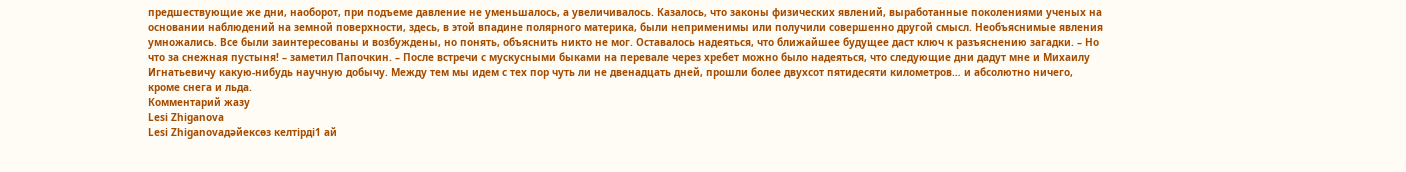предшествующие же дни, наоборот, при подъеме давление не уменьшалось, а увеличивалось. Казалось, что законы физических явлений, выработанные поколениями ученых на основании наблюдений на земной поверхности, здесь, в этой впадине полярного материка, были неприменимы или получили совершенно другой смысл. Необъяснимые явления умножались. Все были заинтересованы и возбуждены, но понять, объяснить никто не мог. Оставалось надеяться, что ближайшее будущее даст ключ к разъяснению загадки. – Но что за снежная пустыня! – заметил Папочкин. – После встречи с мускусными быками на перевале через хребет можно было надеяться, что следующие дни дадут мне и Михаилу Игнатьевичу какую-нибудь научную добычу. Между тем мы идем с тех пор чуть ли не двенадцать дней, прошли более двухсот пятидесяти километров… и абсолютно ничего, кроме снега и льда.
Комментарий жазу
Lesi Zhiganova
Lesi Zhiganovaдәйексөз келтірді1 ай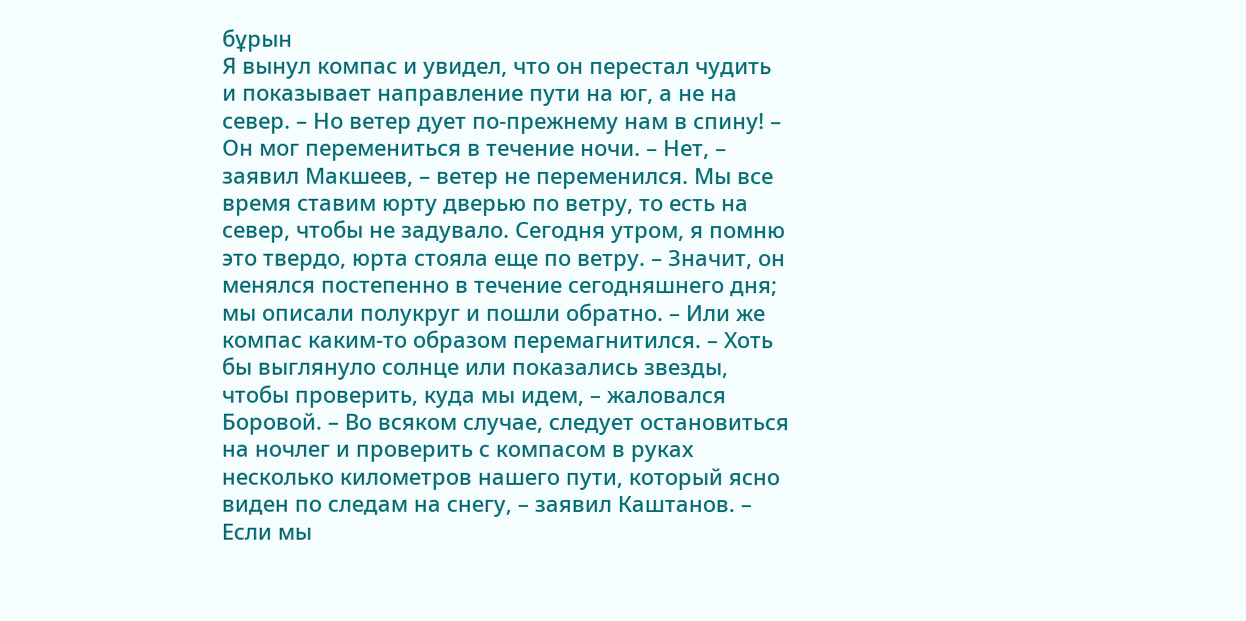бұрын
Я вынул компас и увидел, что он перестал чудить и показывает направление пути на юг, а не на север. – Но ветер дует по-прежнему нам в спину! – Он мог перемениться в течение ночи. – Нет, – заявил Макшеев, – ветер не переменился. Мы все время ставим юрту дверью по ветру, то есть на север, чтобы не задувало. Сегодня утром, я помню это твердо, юрта стояла еще по ветру. – Значит, он менялся постепенно в течение сегодняшнего дня; мы описали полукруг и пошли обратно. – Или же компас каким-то образом перемагнитился. – Хоть бы выглянуло солнце или показались звезды, чтобы проверить, куда мы идем, – жаловался Боровой. – Во всяком случае, следует остановиться на ночлег и проверить с компасом в руках несколько километров нашего пути, который ясно виден по следам на снегу, – заявил Каштанов. – Если мы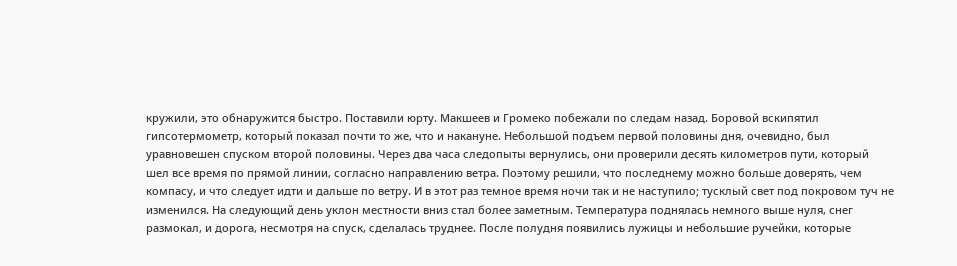кружили, это обнаружится быстро. Поставили юрту. Макшеев и Громеко побежали по следам назад. Боровой вскипятил гипсотермометр, который показал почти то же, что и накануне. Небольшой подъем первой половины дня, очевидно, был уравновешен спуском второй половины. Через два часа следопыты вернулись, они проверили десять километров пути, который шел все время по прямой линии, согласно направлению ветра. Поэтому решили, что последнему можно больше доверять, чем компасу, и что следует идти и дальше по ветру. И в этот раз темное время ночи так и не наступило; тусклый свет под покровом туч не изменился. На следующий день уклон местности вниз стал более заметным. Температура поднялась немного выше нуля, снег размокал, и дорога, несмотря на спуск, сделалась труднее. После полудня появились лужицы и небольшие ручейки, которые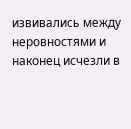извивались между неровностями и наконец исчезли в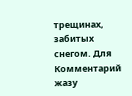трещинах, забитых снегом. Для
Комментарий жазу